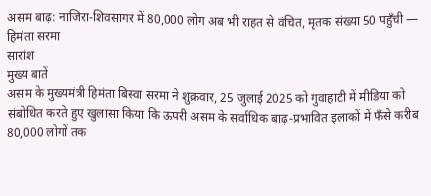असम बाढ़: नाजिरा-शिवसागर में 80,000 लोग अब भी राहत से वंचित, मृतक संख्या 50 पहुँची — हिमंता सरमा
सारांश
मुख्य बातें
असम के मुख्यमंत्री हिमंता बिस्वा सरमा ने शुक्रवार, 25 जुलाई 2025 को गुवाहाटी में मीडिया को संबोधित करते हुए खुलासा किया कि ऊपरी असम के सर्वाधिक बाढ़-प्रभावित इलाकों में फँसे करीब 80,000 लोगों तक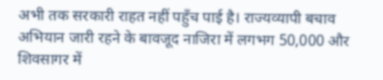अभी तक सरकारी राहत नहीं पहुँच पाई है। राज्यव्यापी बचाव अभियान जारी रहने के बावजूद नाजिरा में लगभग 50,000 और शिवसागर में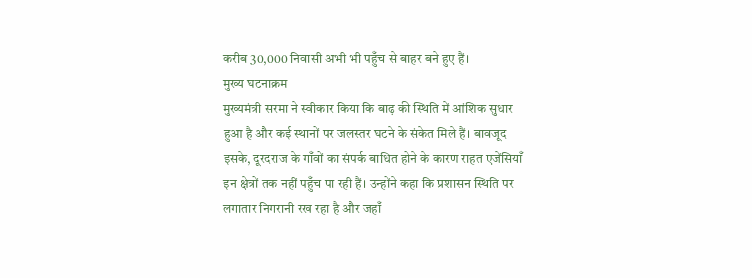करीब 30,000 निवासी अभी भी पहुँच से बाहर बने हुए हैं।
मुख्य घटनाक्रम
मुख्यमंत्री सरमा ने स्वीकार किया कि बाढ़ की स्थिति में आंशिक सुधार हुआ है और कई स्थानों पर जलस्तर घटने के संकेत मिले हैं। बावजूद इसके, दूरदराज के गाँवों का संपर्क बाधित होने के कारण राहत एजेंसियाँ इन क्षेत्रों तक नहीं पहुँच पा रही हैं। उन्होंने कहा कि प्रशासन स्थिति पर लगातार निगरानी रख रहा है और जहाँ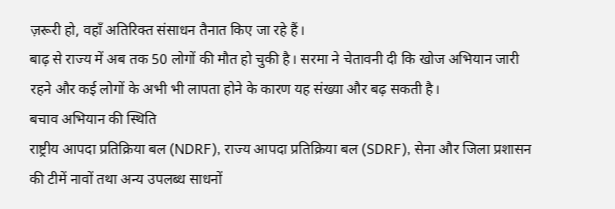ज़रूरी हो, वहाँ अतिरिक्त संसाधन तैनात किए जा रहे हैं।
बाढ़ से राज्य में अब तक 50 लोगों की मौत हो चुकी है। सरमा ने चेतावनी दी कि खोज अभियान जारी रहने और कई लोगों के अभी भी लापता होने के कारण यह संख्या और बढ़ सकती है।
बचाव अभियान की स्थिति
राष्ट्रीय आपदा प्रतिक्रिया बल (NDRF), राज्य आपदा प्रतिक्रिया बल (SDRF), सेना और जिला प्रशासन की टीमें नावों तथा अन्य उपलब्ध साधनों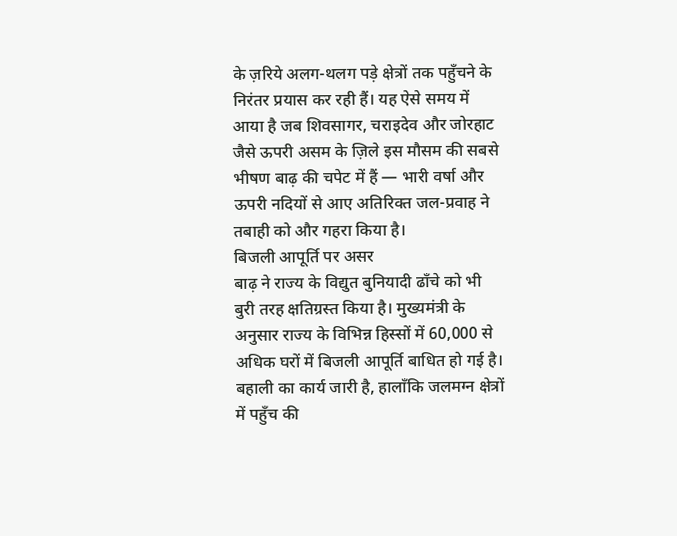के ज़रिये अलग-थलग पड़े क्षेत्रों तक पहुँचने के निरंतर प्रयास कर रही हैं। यह ऐसे समय में आया है जब शिवसागर, चराइदेव और जोरहाट जैसे ऊपरी असम के ज़िले इस मौसम की सबसे भीषण बाढ़ की चपेट में हैं — भारी वर्षा और ऊपरी नदियों से आए अतिरिक्त जल-प्रवाह ने तबाही को और गहरा किया है।
बिजली आपूर्ति पर असर
बाढ़ ने राज्य के विद्युत बुनियादी ढाँचे को भी बुरी तरह क्षतिग्रस्त किया है। मुख्यमंत्री के अनुसार राज्य के विभिन्न हिस्सों में 60,000 से अधिक घरों में बिजली आपूर्ति बाधित हो गई है। बहाली का कार्य जारी है, हालाँकि जलमग्न क्षेत्रों में पहुँच की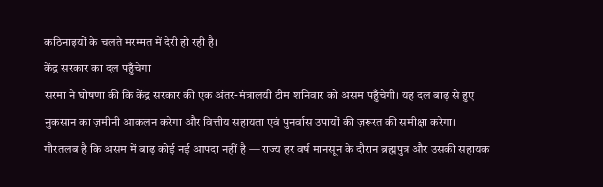कठिनाइयों के चलते मरम्मत में देरी हो रही है।
केंद्र सरकार का दल पहुँचेगा
सरमा ने घोषणा की कि केंद्र सरकार की एक अंतर-मंत्रालयी टीम शनिवार को असम पहुँचेगी। यह दल बाढ़ से हुए नुकसान का ज़मीनी आकलन करेगा और वित्तीय सहायता एवं पुनर्वास उपायों की ज़रूरत की समीक्षा करेगा। गौरतलब है कि असम में बाढ़ कोई नई आपदा नहीं है — राज्य हर वर्ष मानसून के दौरान ब्रह्मपुत्र और उसकी सहायक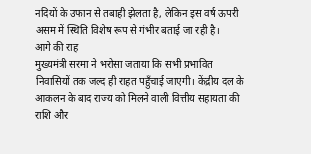नदियों के उफान से तबाही झेलता है, लेकिन इस वर्ष ऊपरी असम में स्थिति विशेष रूप से गंभीर बताई जा रही है।
आगे की राह
मुख्यमंत्री सरमा ने भरोसा जताया कि सभी प्रभावित निवासियों तक जल्द ही राहत पहुँचाई जाएगी। केंद्रीय दल के आकलन के बाद राज्य को मिलने वाली वित्तीय सहायता की राशि और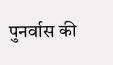पुनर्वास की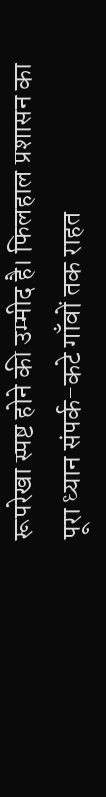रूपरेखा स्पष्ट होने की उम्मीद है। फिलहाल प्रशासन का पूरा ध्यान संपर्क-कटे गाँवों तक राहत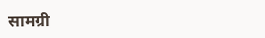सामग्री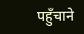पहुँचाने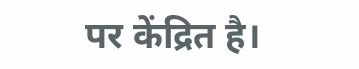पर केंद्रित है।